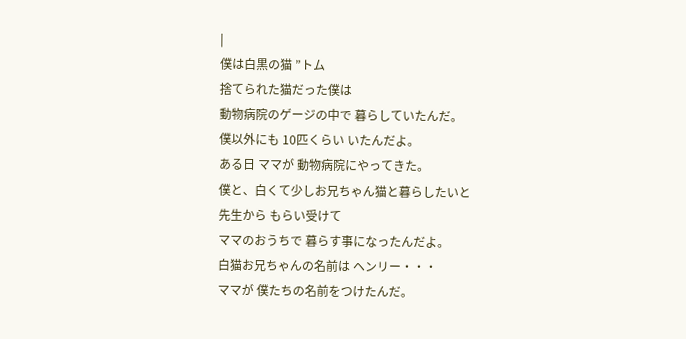|
僕は白黒の猫 ”トム
捨てられた猫だった僕は
動物病院のゲージの中で 暮らしていたんだ。
僕以外にも 10匹くらい いたんだよ。
ある日 ママが 動物病院にやってきた。
僕と、白くて少しお兄ちゃん猫と暮らしたいと
先生から もらい受けて
ママのおうちで 暮らす事になったんだよ。
白猫お兄ちゃんの名前は ヘンリー・・・
ママが 僕たちの名前をつけたんだ。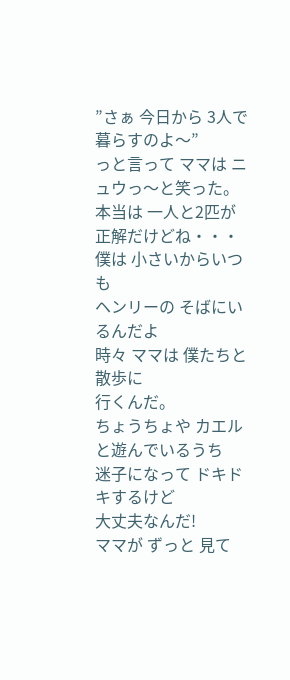”さぁ 今日から 3人で暮らすのよ〜”
っと言って ママは ニュウっ〜と笑った。
本当は 一人と2匹が正解だけどね・・・
僕は 小さいからいつも
ヘンリーの そばにいるんだよ
時々 ママは 僕たちと 散歩に
行くんだ。
ちょうちょや カエルと遊んでいるうち
迷子になって ドキドキするけど
大丈夫なんだ!
ママが ずっと 見て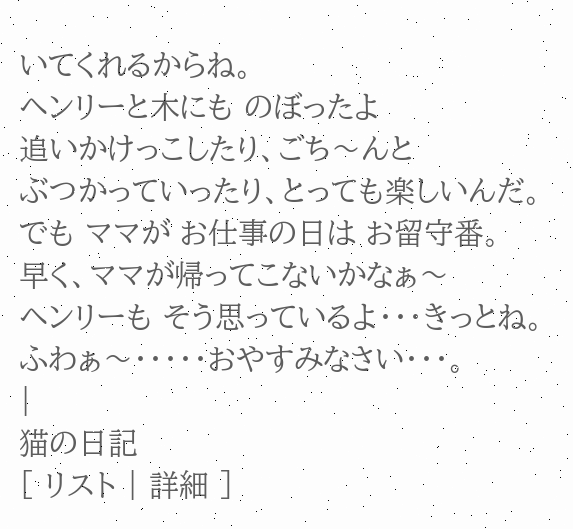いてくれるからね。
ヘンリーと木にも のぼったよ
追いかけっこしたり、ごち〜んと
ぶつかっていったり、とっても楽しいんだ。
でも ママが お仕事の日は お留守番。
早く、ママが帰ってこないかなぁ〜
ヘンリーも そう思っているよ・・・きっとね。
ふわぁ〜・・・・・おやすみなさい・・・。
|
猫の日記
[ リスト | 詳細 ]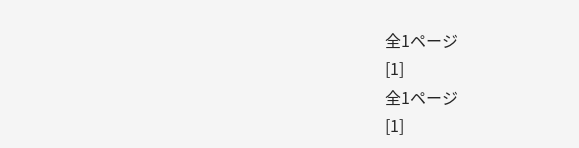全1ページ
[1]
全1ページ
[1]